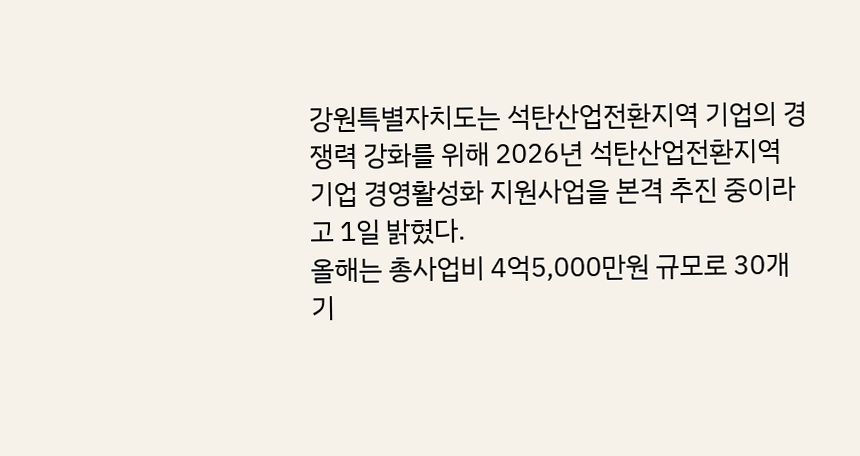강원특별자치도는 석탄산업전환지역 기업의 경쟁력 강화를 위해 2026년 석탄산업전환지역 기업 경영활성화 지원사업을 본격 추진 중이라고 1일 밝혔다.
올해는 총사업비 4억5,000만원 규모로 30개 기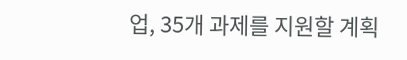업, 35개 과제를 지원할 계획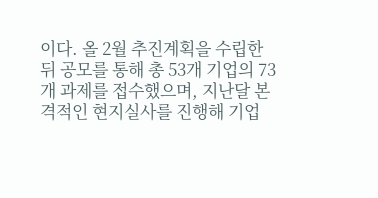이다. 올 2월 추진계획을 수립한 뒤 공모를 통해 총 53개 기업의 73개 과제를 접수했으며, 지난달 본격적인 현지실사를 진행해 기업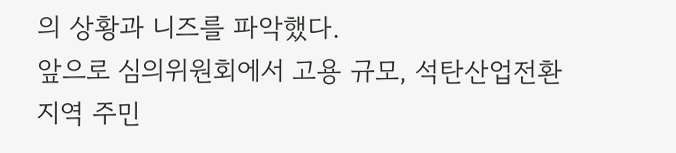의 상황과 니즈를 파악했다.
앞으로 심의위원회에서 고용 규모, 석탄산업전환지역 주민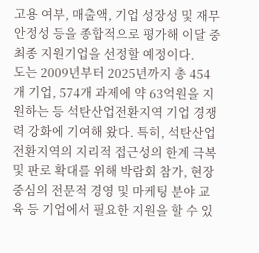고용 여부, 매출액, 기업 성장성 및 재무 안정성 등을 종합적으로 평가해 이달 중 최종 지원기업을 선정할 예정이다.
도는 2009년부터 2025년까지 총 454개 기업, 574개 과제에 약 63억원을 지원하는 등 석탄산업전환지역 기업 경쟁력 강화에 기여해 왔다. 특히, 석탄산업전환지역의 지리적 접근성의 한계 극복 및 판로 확대를 위해 박람회 참가, 현장 중심의 전문적 경영 및 마케팅 분야 교육 등 기업에서 필요한 지원을 할 수 있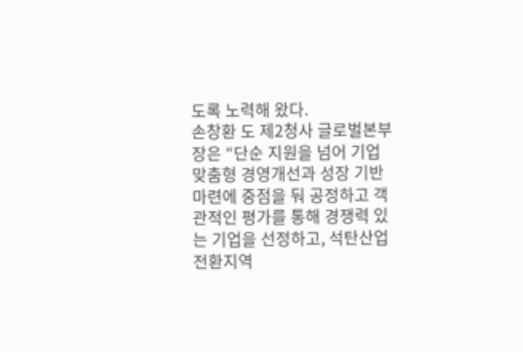도록 노력해 왔다.
손창환 도 제2청사 글로벌본부장은 “단순 지원을 넘어 기업 맞춤형 경영개선과 성장 기반 마련에 중점을 둬 공정하고 객관적인 평가를 통해 경쟁력 있는 기업을 선정하고, 석탄산업전환지역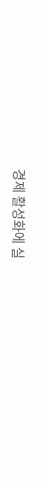경제 활성화에 실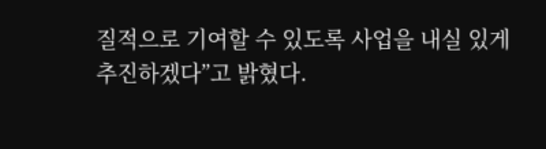질적으로 기여할 수 있도록 사업을 내실 있게 추진하겠다”고 밝혔다.